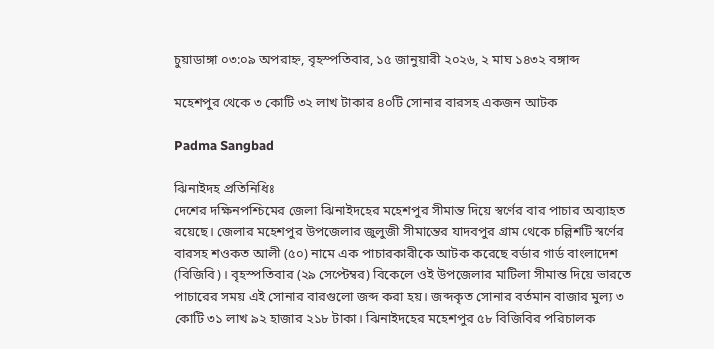চুয়াডাঙ্গা ০৩:০৯ অপরাহ্ন, বৃহস্পতিবার, ১৫ জানুয়ারী ২০২৬, ২ মাঘ ১৪৩২ বঙ্গাব্দ

মহেশপুর থেকে ৩ কোটি ৩২ লাখ টাকার ৪০টি সোনার বারসহ একজন আটক

Padma Sangbad

ঝিনাইদহ প্রতিনিধিঃ
দেশের দক্ষিনপশ্চিমের জেলা ঝিনাইদহের মহেশপুর সীমান্ত দিয়ে স্বর্ণের বার পাচার অব্যাহত রয়েছে। জেলার মহেশপুর উপজেলার জুলুজী সীমান্তের যাদবপুর গ্রাম থেকে চল্লিশটি স্বর্ণের বারসহ শওকত আলী (৫০) নামে এক পাচারকারীকে আটক করেছে বর্ডার গার্ড বাংলাদেশ (বিজিবি)। বৃহস্পতিবার (২৯ সেপ্টেম্বর) বিকেলে ওই উপজেলার মাটিলা সীমান্ত দিয়ে ভারতে পাচারের সময় এই সোনার বারগুলো জব্দ করা হয়। জব্দকৃত সোনার বর্তমান বাজার মুল্য ৩ কোটি ৩১ লাখ ৯২ হাজার ২১৮ টাকা। ঝিনাইদহের মহেশপুর ৫৮ বিজিবির পরিচালক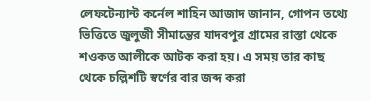লেফটেন্যান্ট কর্নেল শাহিন আজাদ জানান, গোপন তথ্যে ভিত্তিতে জুলুজী সীমান্তের যাদবপুর গ্রামের রাস্তা থেকে শওকত আলীকে আটক করা হয়। এ সময় তার কাছ থেকে চল্লিশটি স্বর্ণের বার জব্দ করা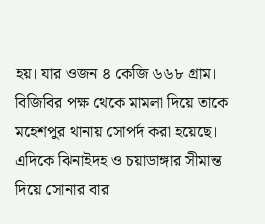হয়। যার ওজন ৪ কেজি ৬৬৮ গ্রাম। বিজিবির পক্ষ থেকে মামলা দিয়ে তাকে মহেশপুর থানায় সোপর্দ করা হয়েছে। এদিকে ঝিনাইদহ ও চয়াডাঙ্গার সীমান্ত দিয়ে সোনার বার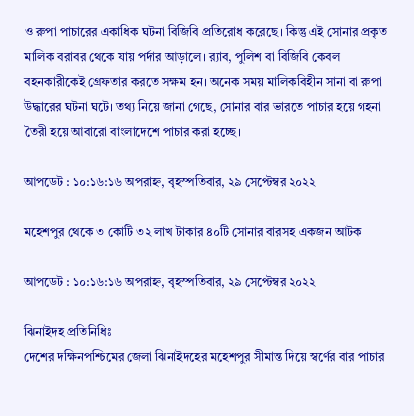ও রুপা পাচারের একাধিক ঘটনা বিজিবি প্রতিরোধ করেছে। কিন্তু এই সোনার প্রকৃত মালিক বরাবর থেকে যায় পর্দার আড়ালে। র‌্যাব, পুলিশ বা বিজিবি কেবল বহনকারীকেই গ্রেফতার করতে সক্ষম হন। অনেক সময় মালিকবিহীন সানা বা রুপা উদ্ধারের ঘটনা ঘটে। তথ্য নিয়ে জানা গেছে, সোনার বার ভারতে পাচার হয়ে গহনা তৈরী হয়ে আবারো বাংলাদেশে পাচার করা হচ্ছে।

আপডেট : ১০:১৬:১৬ অপরাহ্ন, বৃহস্পতিবার, ২৯ সেপ্টেম্বর ২০২২

মহেশপুর থেকে ৩ কোটি ৩২ লাখ টাকার ৪০টি সোনার বারসহ একজন আটক

আপডেট : ১০:১৬:১৬ অপরাহ্ন, বৃহস্পতিবার, ২৯ সেপ্টেম্বর ২০২২

ঝিনাইদহ প্রতিনিধিঃ
দেশের দক্ষিনপশ্চিমের জেলা ঝিনাইদহের মহেশপুর সীমান্ত দিয়ে স্বর্ণের বার পাচার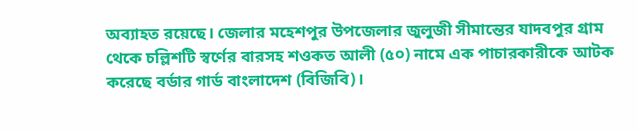অব্যাহত রয়েছে। জেলার মহেশপুর উপজেলার জুলুজী সীমান্তের যাদবপুর গ্রাম থেকে চল্লিশটি স্বর্ণের বারসহ শওকত আলী (৫০) নামে এক পাচারকারীকে আটক করেছে বর্ডার গার্ড বাংলাদেশ (বিজিবি)।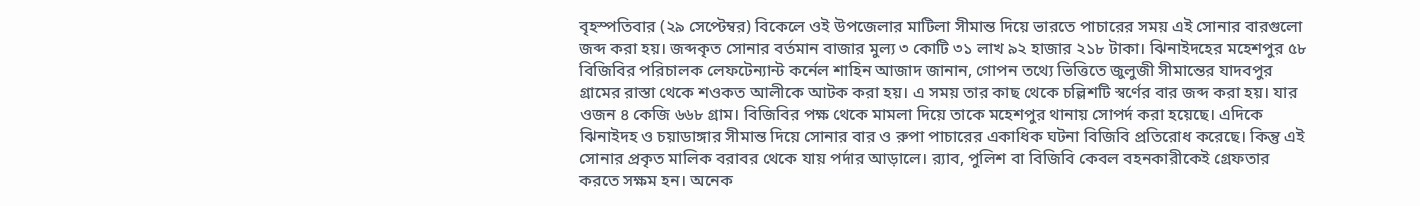বৃহস্পতিবার (২৯ সেপ্টেম্বর) বিকেলে ওই উপজেলার মাটিলা সীমান্ত দিয়ে ভারতে পাচারের সময় এই সোনার বারগুলো জব্দ করা হয়। জব্দকৃত সোনার বর্তমান বাজার মুল্য ৩ কোটি ৩১ লাখ ৯২ হাজার ২১৮ টাকা। ঝিনাইদহের মহেশপুর ৫৮ বিজিবির পরিচালক লেফটেন্যান্ট কর্নেল শাহিন আজাদ জানান, গোপন তথ্যে ভিত্তিতে জুলুজী সীমান্তের যাদবপুর গ্রামের রাস্তা থেকে শওকত আলীকে আটক করা হয়। এ সময় তার কাছ থেকে চল্লিশটি স্বর্ণের বার জব্দ করা হয়। যার ওজন ৪ কেজি ৬৬৮ গ্রাম। বিজিবির পক্ষ থেকে মামলা দিয়ে তাকে মহেশপুর থানায় সোপর্দ করা হয়েছে। এদিকে ঝিনাইদহ ও চয়াডাঙ্গার সীমান্ত দিয়ে সোনার বার ও রুপা পাচারের একাধিক ঘটনা বিজিবি প্রতিরোধ করেছে। কিন্তু এই সোনার প্রকৃত মালিক বরাবর থেকে যায় পর্দার আড়ালে। র‌্যাব, পুলিশ বা বিজিবি কেবল বহনকারীকেই গ্রেফতার করতে সক্ষম হন। অনেক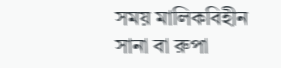সময় মালিকবিহীন সানা বা রুপা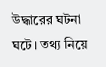উদ্ধারের ঘটনা ঘটে। তথ্য নিয়ে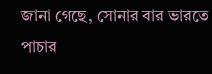জানা গেছে, সোনার বার ভারতে পাচার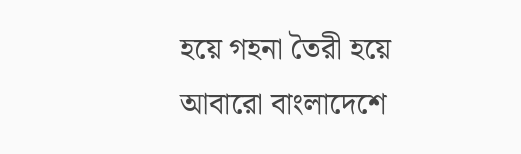হয়ে গহনা তৈরী হয়ে আবারো বাংলাদেশে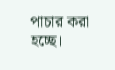পাচার করা হচ্ছে।